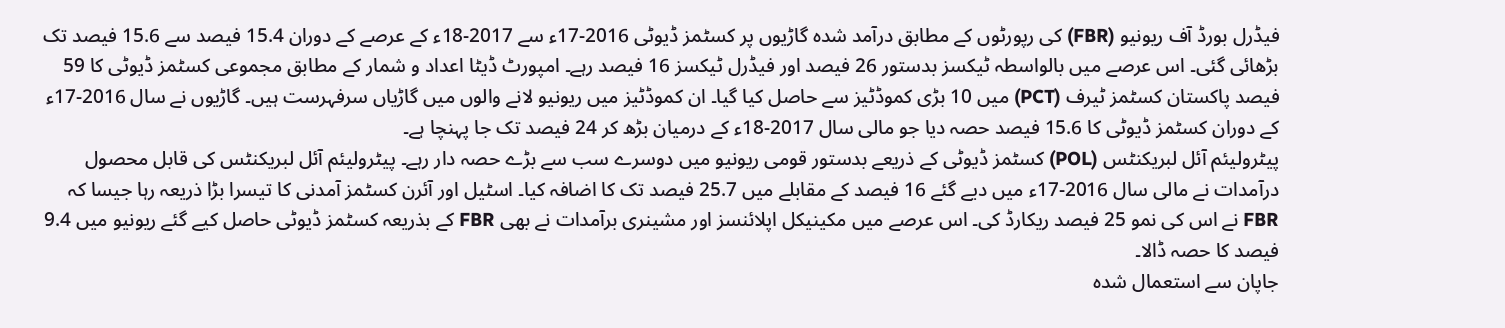فیڈرل بورڈ آف ریونیو (FBR) کی رپورٹوں کے مطابق درآمد شدہ گاڑیوں پر کسٹمز ڈیوٹی 2016-17ء سے 2017-18ء کے عرصے کے دوران 15.4 فیصد سے 15.6 فیصد تک بڑھائی گئی۔ اس عرصے میں بالواسطہ ٹیکسز بدستور 26 فیصد اور فیڈرل ٹیکسز 16 فیصد رہے۔ امپورٹ ڈیٹا اعداد و شمار کے مطابق مجموعی کسٹمز ڈیوٹی کا 59 فیصد پاکستان کسٹمز ٹیرف (PCT) میں 10 بڑی کموڈٹیز سے حاصل کیا گیا۔ ان کموڈٹیز میں ریونیو لانے والوں میں گاڑیاں سرفہرست ہیں۔ گاڑیوں نے سال 2016-17ء کے دوران کسٹمز ڈیوٹی کا 15.6 فیصد حصہ دیا جو مالی سال 2017-18ء کے درمیان بڑھ کر 24 فیصد تک جا پہنچا ہے۔
پیٹرولیئم آئل لبریکنٹس (POL) کسٹمز ڈیوٹی کے ذریعے بدستور قومی ریونیو میں دوسرے سب سے بڑے حصہ دار رہے۔ پیٹرولیئم آئل لبریکنٹس کی قابل محصول درآمدات نے مالی سال 2016-17ء میں دیے گئے 16 فیصد کے مقابلے میں 25.7 فیصد تک کا اضافہ کیا۔ اسٹیل اور آئرن کسٹمز آمدنی کا تیسرا بڑا ذریعہ رہا جیسا کہ FBR نے اس کی نمو 25 فیصد ریکارڈ کی۔ اس عرصے میں مکینیکل اپلائنسز اور مشینری برآمدات نے بھی FBR کے بذریعہ کسٹمز ڈیوٹی حاصل کیے گئے ریونیو میں 9.4 فیصد کا حصہ ڈالا۔
جاپان سے استعمال شدہ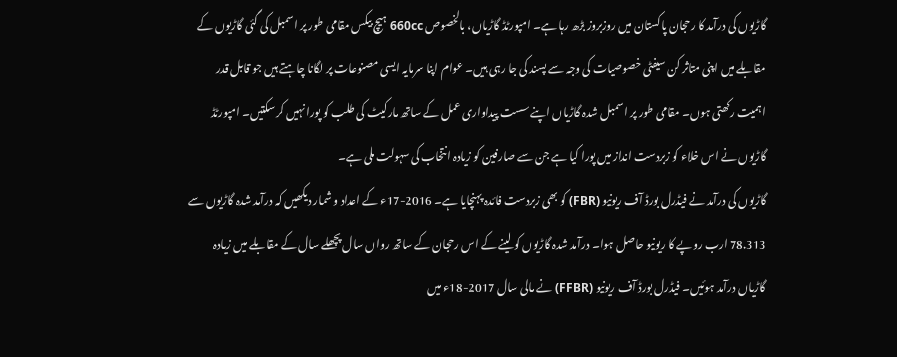گاڑیوں کی درآمد کا رحجان پاکستان میں روزبروز بڑھ رہا ہے۔ امپورٹڈ گاڑیاں، بالخصوص 660cc ہیچ بیکس مقامی طور پر اسمبل کی گئی گاڑیوں کے مقابلے میں اپنی متاثر کن سیفٹی خصوصیات کی وجہ سے پسند کی جا رہی ہیں۔ عوام اپنا سرمایہ ایسی مصنوعات پر لگانا چاہتے ہیں جو قابل قدر اہمیت رکھتی ہوں۔ مقامی طور پر اسمبل شدہ گاڑیاں اپنے سست پیداواری عمل کے ساتھ مارکیٹ کی طلب کو پورا نہیں کر سکتیں۔ امپورٹڈ گاڑیوں نے اس خلاء کو زبردست انداز میں پورا کیا ہے جن سے صارفین کو زیادہ انتخاب کی سہولت ملی ہے۔
گاڑیوں کی درآمد نے فیڈرل بورڈ آف ریونیو (FBR) کو بھی زبردست فائدہ پہنچایا ہے۔ 2016-17ء کے اعداد و شمار دیکھیں کہ درآمد شدہ گاڑیوں سے 78.313 ارب روپے کا ریونیو حاصل ہوا۔ درآمد شدہ گاڑیوں کو لینے کے اس رحجان کے ساتھ رواں سال پچھلے سال کے مقابلے میں زیادہ گاڑیاں درآمد ہوئیں۔ فیڈرل بورڈ آف ریونیو (FFBR) نے مالی سال 2017-18ء میں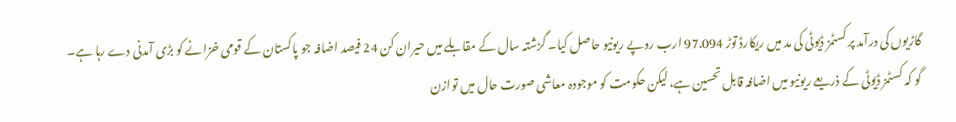گاڑیوں کی درآمد پر کسٹمز ڈیوٹی کی مد میں ریکارڈ توڑ 97.094 ارب روپے ریونیو حاصل کیا۔ گزشتہ سال کے مقابلے میں حیران کن 24 فیصد اضافہ جو پاکستان کے قومی خزانے کو بڑی آمدنی دے رہا ہے۔
گو کہ کسٹمز ڈیوٹی کے ذریعے ریونیو میں اضافہ قابل تحسین ہے، لیکن حکومت کو موجودہ معاشی صورت حال میں توازن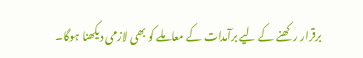برقرار رکھنے کے لیے برآمدات کے معاملے کو بھی لازمی دیکھنا ہوگا۔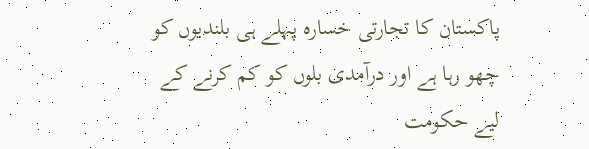پاکستان کا تجارتی خسارہ پہلے ہی بلندیوں کو چھو رہا ہے اور درآمدی بلوں کو کم کرنے کے لیے حکومت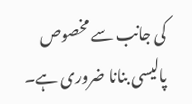کی جانب سے مخصوص پالیسی بنانا ضروری ہے۔